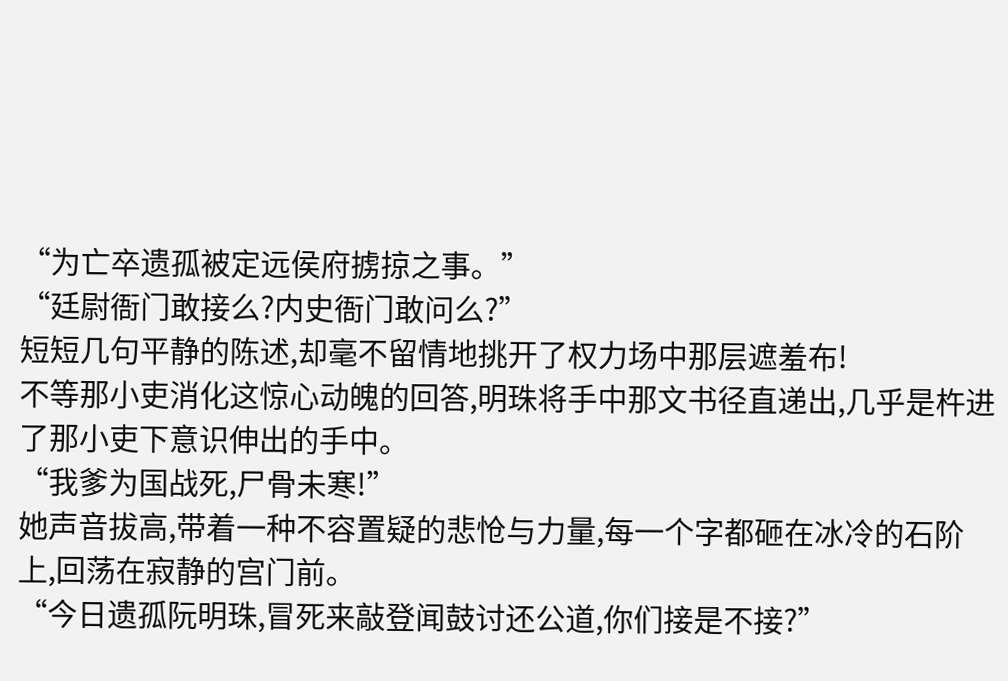“为亡卒遗孤被定远侯府掳掠之事。”
“廷尉衙门敢接么?内史衙门敢问么?”
短短几句平静的陈述,却毫不留情地挑开了权力场中那层遮羞布!
不等那小吏消化这惊心动魄的回答,明珠将手中那文书径直递出,几乎是杵进了那小吏下意识伸出的手中。
“我爹为国战死,尸骨未寒!”
她声音拔高,带着一种不容置疑的悲怆与力量,每一个字都砸在冰冷的石阶上,回荡在寂静的宫门前。
“今日遗孤阮明珠,冒死来敲登闻鼓讨还公道,你们接是不接?”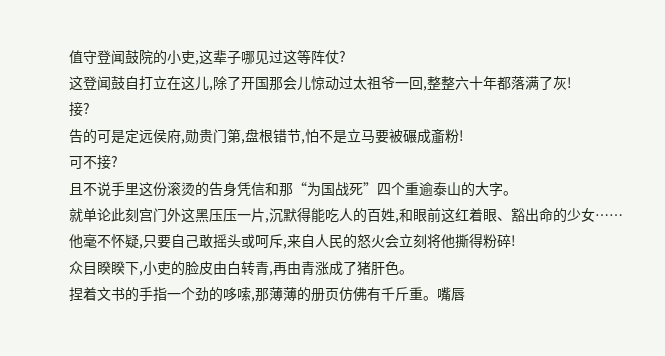值守登闻鼓院的小吏,这辈子哪见过这等阵仗?
这登闻鼓自打立在这儿,除了开国那会儿惊动过太祖爷一回,整整六十年都落满了灰!
接?
告的可是定远侯府,勋贵门第,盘根错节,怕不是立马要被碾成齑粉!
可不接?
且不说手里这份滚烫的告身凭信和那“为国战死”四个重逾泰山的大字。
就单论此刻宫门外这黑压压一片,沉默得能吃人的百姓,和眼前这红着眼、豁出命的少女……
他毫不怀疑,只要自己敢摇头或呵斥,来自人民的怒火会立刻将他撕得粉碎!
众目睽睽下,小吏的脸皮由白转青,再由青涨成了猪肝色。
捏着文书的手指一个劲的哆嗦,那薄薄的册页仿佛有千斤重。嘴唇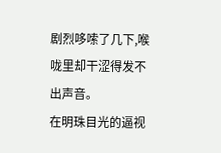剧烈哆嗦了几下,喉咙里却干涩得发不出声音。
在明珠目光的逼视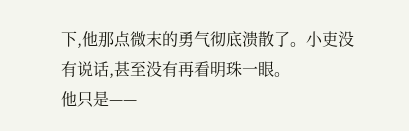下,他那点微末的勇气彻底溃散了。小吏没有说话,甚至没有再看明珠一眼。
他只是——